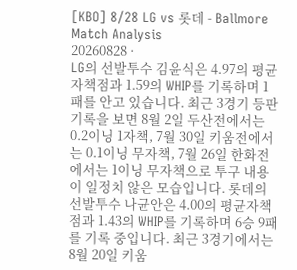[KBO] 8/28 LG vs 롯데 - Ballmore Match Analysis
20260828 ·
LG의 선발투수 김윤식은 4.97의 평균자책점과 1.59의 WHIP를 기록하며 1패를 안고 있습니다. 최근 3경기 등판 기록을 보면 8월 2일 두산전에서는 0.2이닝 1자책, 7월 30일 키움전에서는 0.1이닝 무자책, 7월 26일 한화전에서는 1이닝 무자책으로 투구 내용이 일정치 않은 모습입니다. 롯데의 선발투수 나균안은 4.00의 평균자책점과 1.43의 WHIP를 기록하며 6승 9패를 기록 중입니다. 최근 3경기에서는 8월 20일 키움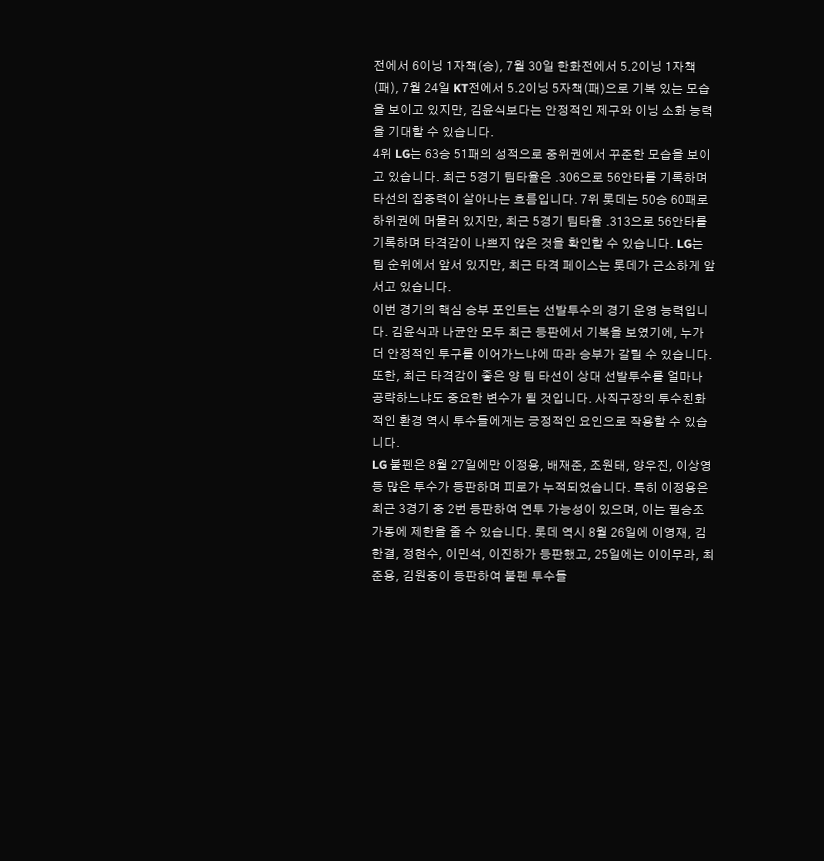전에서 6이닝 1자책(승), 7월 30일 한화전에서 5.2이닝 1자책(패), 7월 24일 KT전에서 5.2이닝 5자책(패)으로 기복 있는 모습을 보이고 있지만, 김윤식보다는 안정적인 제구와 이닝 소화 능력을 기대할 수 있습니다.
4위 LG는 63승 51패의 성적으로 중위권에서 꾸준한 모습을 보이고 있습니다. 최근 5경기 팀타율은 .306으로 56안타를 기록하며 타선의 집중력이 살아나는 흐름입니다. 7위 롯데는 50승 60패로 하위권에 머물러 있지만, 최근 5경기 팀타율 .313으로 56안타를 기록하며 타격감이 나쁘지 않은 것을 확인할 수 있습니다. LG는 팀 순위에서 앞서 있지만, 최근 타격 페이스는 롯데가 근소하게 앞서고 있습니다.
이번 경기의 핵심 승부 포인트는 선발투수의 경기 운영 능력입니다. 김윤식과 나균안 모두 최근 등판에서 기복을 보였기에, 누가 더 안정적인 투구를 이어가느냐에 따라 승부가 갈릴 수 있습니다. 또한, 최근 타격감이 좋은 양 팀 타선이 상대 선발투수를 얼마나 공략하느냐도 중요한 변수가 될 것입니다. 사직구장의 투수친화적인 환경 역시 투수들에게는 긍정적인 요인으로 작용할 수 있습니다.
LG 불펜은 8월 27일에만 이정용, 배재준, 조원태, 양우진, 이상영 등 많은 투수가 등판하며 피로가 누적되었습니다. 특히 이정용은 최근 3경기 중 2번 등판하여 연투 가능성이 있으며, 이는 필승조 가동에 제한을 줄 수 있습니다. 롯데 역시 8월 26일에 이영재, 김한결, 정현수, 이민석, 이진하가 등판했고, 25일에는 이이무라, 최준용, 김원중이 등판하여 불펜 투수들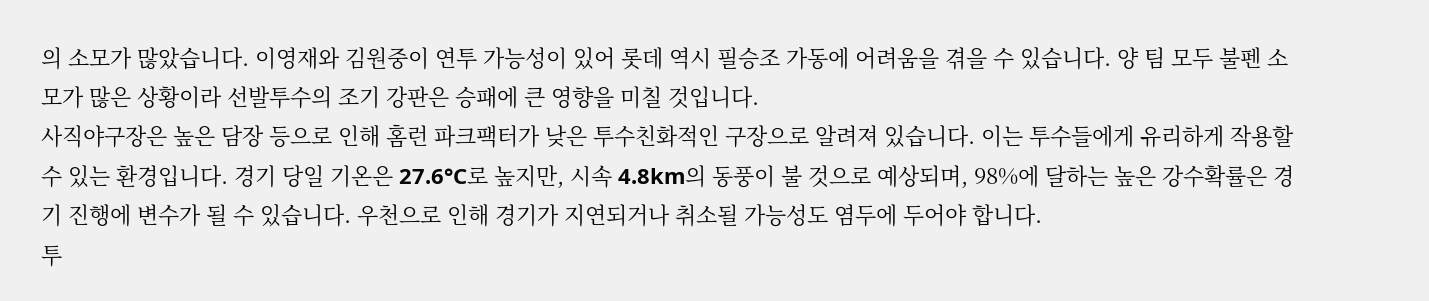의 소모가 많았습니다. 이영재와 김원중이 연투 가능성이 있어 롯데 역시 필승조 가동에 어려움을 겪을 수 있습니다. 양 팀 모두 불펜 소모가 많은 상황이라 선발투수의 조기 강판은 승패에 큰 영향을 미칠 것입니다.
사직야구장은 높은 담장 등으로 인해 홈런 파크팩터가 낮은 투수친화적인 구장으로 알려져 있습니다. 이는 투수들에게 유리하게 작용할 수 있는 환경입니다. 경기 당일 기온은 27.6°C로 높지만, 시속 4.8km의 동풍이 불 것으로 예상되며, 98%에 달하는 높은 강수확률은 경기 진행에 변수가 될 수 있습니다. 우천으로 인해 경기가 지연되거나 취소될 가능성도 염두에 두어야 합니다.
투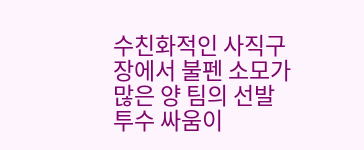수친화적인 사직구장에서 불펜 소모가 많은 양 팀의 선발투수 싸움이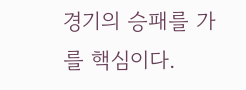경기의 승패를 가를 핵심이다.